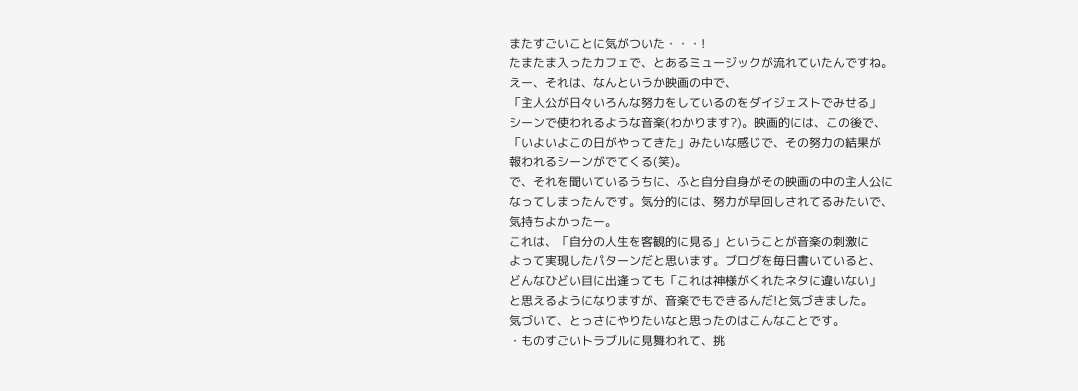またすごいことに気がついた・・・!
たまたま入ったカフェで、とあるミュージックが流れていたんですね。
えー、それは、なんというか映画の中で、
「主人公が日々いろんな努力をしているのをダイジェストでみせる」
シーンで使われるような音楽(わかります?)。映画的には、この後で、
「いよいよこの日がやってきた」みたいな感じで、その努力の結果が
報われるシーンがでてくる(笑)。
で、それを聞いているうちに、ふと自分自身がその映画の中の主人公に
なってしまったんです。気分的には、努力が早回しされてるみたいで、
気持ちよかったー。
これは、「自分の人生を客観的に見る」ということが音楽の刺激に
よって実現したパターンだと思います。ブログを毎日書いていると、
どんなひどい目に出逢っても「これは神様がくれたネタに違いない」
と思えるようになりますが、音楽でもできるんだ!と気づきました。
気づいて、とっさにやりたいなと思ったのはこんなことです。
・ものすごいトラブルに見舞われて、挑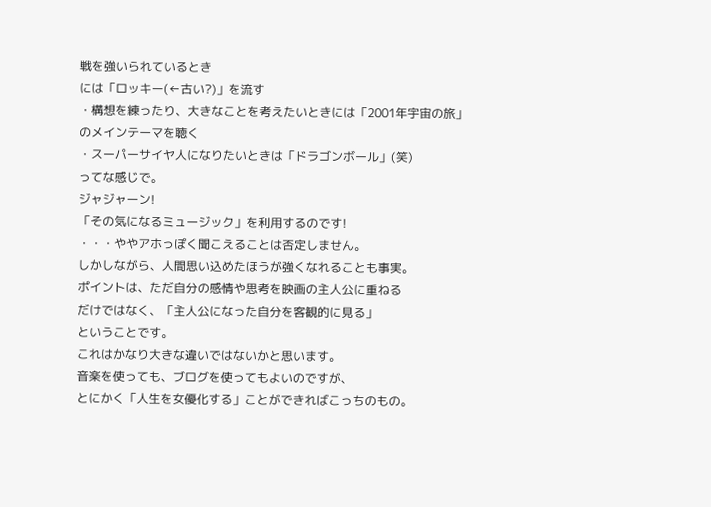戦を強いられているとき
には「ロッキー(←古い?)」を流す
・構想を練ったり、大きなことを考えたいときには「2001年宇宙の旅」
のメインテーマを聴く
・スーパーサイヤ人になりたいときは「ドラゴンボール」(笑)
ってな感じで。
ジャジャーン!
「その気になるミュージック」を利用するのです!
・・・ややアホっぽく聞こえることは否定しません。
しかしながら、人間思い込めたほうが強くなれることも事実。
ポイントは、ただ自分の感情や思考を映画の主人公に重ねる
だけではなく、「主人公になった自分を客観的に見る」
ということです。
これはかなり大きな違いではないかと思います。
音楽を使っても、ブログを使ってもよいのですが、
とにかく「人生を女優化する」ことができればこっちのもの。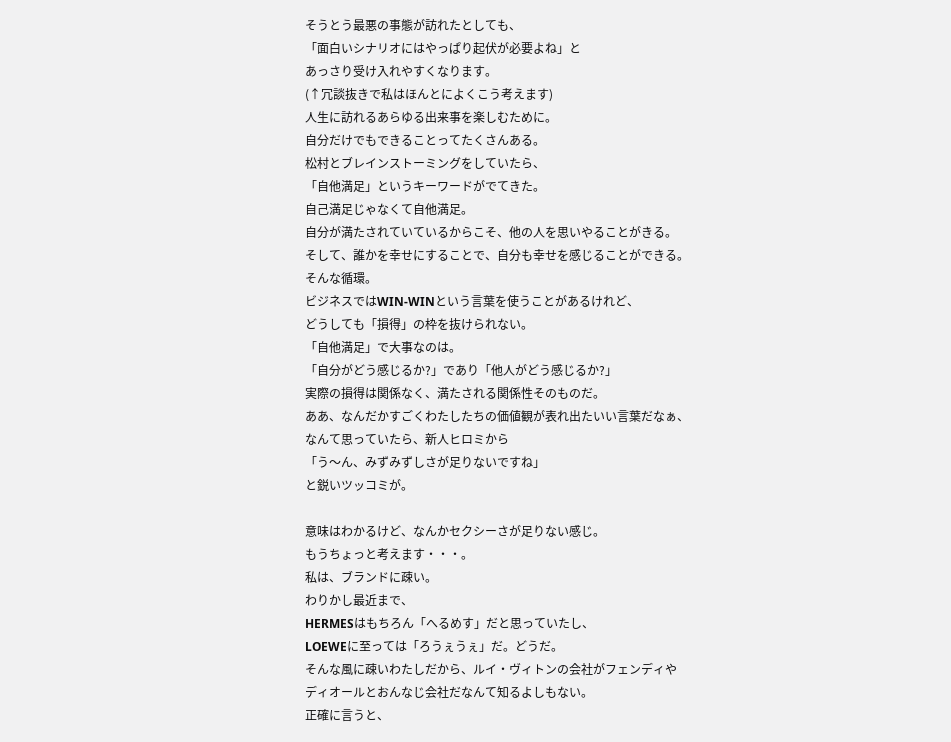そうとう最悪の事態が訪れたとしても、
「面白いシナリオにはやっぱり起伏が必要よね」と
あっさり受け入れやすくなります。
(↑冗談抜きで私はほんとによくこう考えます)
人生に訪れるあらゆる出来事を楽しむために。
自分だけでもできることってたくさんある。
松村とブレインストーミングをしていたら、
「自他満足」というキーワードがでてきた。
自己満足じゃなくて自他満足。
自分が満たされていているからこそ、他の人を思いやることがきる。
そして、誰かを幸せにすることで、自分も幸せを感じることができる。
そんな循環。
ビジネスではWIN-WINという言葉を使うことがあるけれど、
どうしても「損得」の枠を抜けられない。
「自他満足」で大事なのは。
「自分がどう感じるか?」であり「他人がどう感じるか?」
実際の損得は関係なく、満たされる関係性そのものだ。
ああ、なんだかすごくわたしたちの価値観が表れ出たいい言葉だなぁ、
なんて思っていたら、新人ヒロミから
「う〜ん、みずみずしさが足りないですね」
と鋭いツッコミが。

意味はわかるけど、なんかセクシーさが足りない感じ。
もうちょっと考えます・・・。
私は、ブランドに疎い。
わりかし最近まで、
HERMESはもちろん「へるめす」だと思っていたし、
LOEWEに至っては「ろうぇうぇ」だ。どうだ。
そんな風に疎いわたしだから、ルイ・ヴィトンの会社がフェンディや
ディオールとおんなじ会社だなんて知るよしもない。
正確に言うと、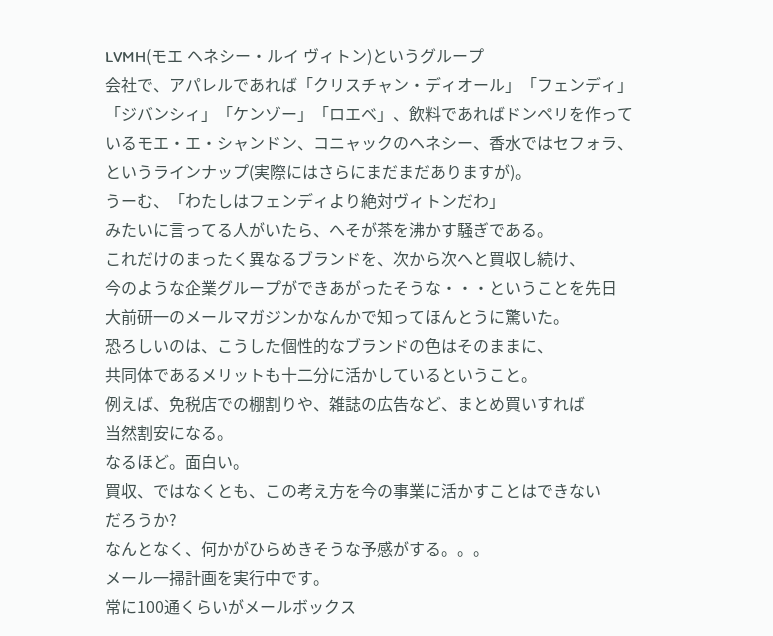LVMH(モエ ヘネシー・ルイ ヴィトン)というグループ
会社で、アパレルであれば「クリスチャン・ディオール」「フェンディ」
「ジバンシィ」「ケンゾー」「ロエベ」、飲料であればドンペリを作って
いるモエ・エ・シャンドン、コニャックのヘネシー、香水ではセフォラ、
というラインナップ(実際にはさらにまだまだありますが)。
うーむ、「わたしはフェンディより絶対ヴィトンだわ」
みたいに言ってる人がいたら、へそが茶を沸かす騒ぎである。
これだけのまったく異なるブランドを、次から次へと買収し続け、
今のような企業グループができあがったそうな・・・ということを先日
大前研一のメールマガジンかなんかで知ってほんとうに驚いた。
恐ろしいのは、こうした個性的なブランドの色はそのままに、
共同体であるメリットも十二分に活かしているということ。
例えば、免税店での棚割りや、雑誌の広告など、まとめ買いすれば
当然割安になる。
なるほど。面白い。
買収、ではなくとも、この考え方を今の事業に活かすことはできない
だろうか?
なんとなく、何かがひらめきそうな予感がする。。。
メール一掃計画を実行中です。
常に100通くらいがメールボックス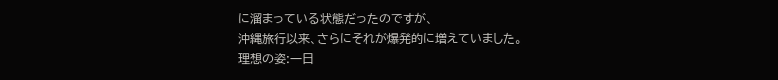に溜まっている状態だったのですが、
沖縄旅行以来、さらにそれが爆発的に増えていました。
理想の姿:一日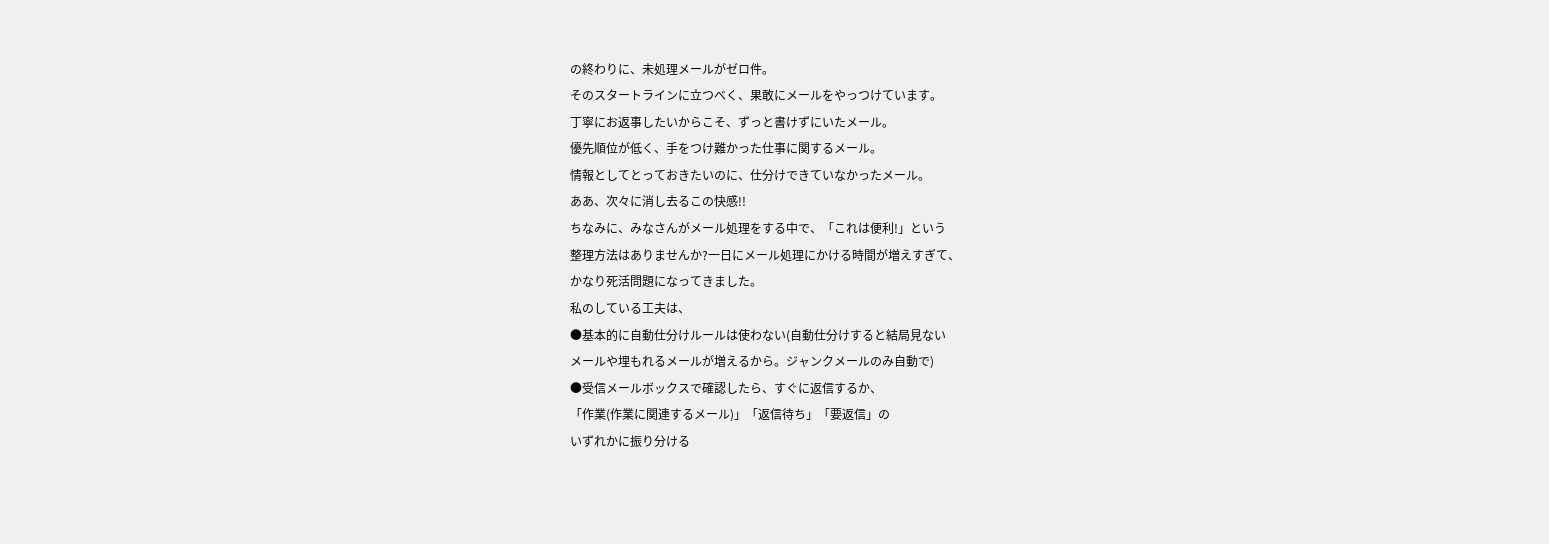の終わりに、未処理メールがゼロ件。
そのスタートラインに立つべく、果敢にメールをやっつけています。
丁寧にお返事したいからこそ、ずっと書けずにいたメール。
優先順位が低く、手をつけ難かった仕事に関するメール。
情報としてとっておきたいのに、仕分けできていなかったメール。
ああ、次々に消し去るこの快感!!
ちなみに、みなさんがメール処理をする中で、「これは便利!」という
整理方法はありませんか?一日にメール処理にかける時間が増えすぎて、
かなり死活問題になってきました。
私のしている工夫は、
●基本的に自動仕分けルールは使わない(自動仕分けすると結局見ない
メールや埋もれるメールが増えるから。ジャンクメールのみ自動で)
●受信メールボックスで確認したら、すぐに返信するか、
「作業(作業に関連するメール)」「返信待ち」「要返信」の
いずれかに振り分ける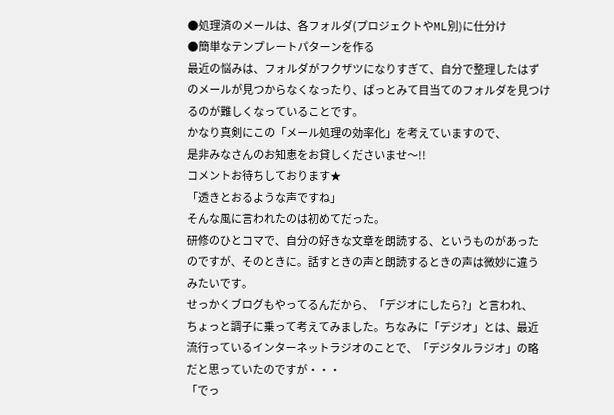●処理済のメールは、各フォルダ(プロジェクトやML別)に仕分け
●簡単なテンプレートパターンを作る
最近の悩みは、フォルダがフクザツになりすぎて、自分で整理したはず
のメールが見つからなくなったり、ぱっとみて目当てのフォルダを見つけ
るのが難しくなっていることです。
かなり真剣にこの「メール処理の効率化」を考えていますので、
是非みなさんのお知恵をお貸しくださいませ〜!!
コメントお待ちしております★
「透きとおるような声ですね」
そんな風に言われたのは初めてだった。
研修のひとコマで、自分の好きな文章を朗読する、というものがあった
のですが、そのときに。話すときの声と朗読するときの声は微妙に違う
みたいです。
せっかくブログもやってるんだから、「デジオにしたら?」と言われ、
ちょっと調子に乗って考えてみました。ちなみに「デジオ」とは、最近
流行っているインターネットラジオのことで、「デジタルラジオ」の略
だと思っていたのですが・・・
「でっ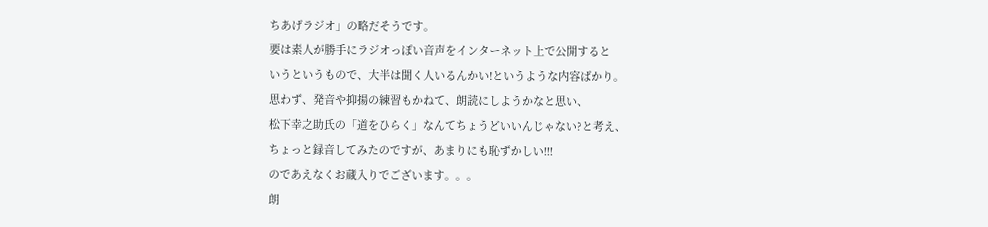ちあげラジオ」の略だそうです。
要は素人が勝手にラジオっぽい音声をインターネット上で公開すると
いうというもので、大半は聞く人いるんかい!というような内容ばかり。
思わず、発音や抑揚の練習もかねて、朗読にしようかなと思い、
松下幸之助氏の「道をひらく」なんてちょうどいいんじゃない?と考え、
ちょっと録音してみたのですが、あまりにも恥ずかしい!!!
のであえなくお蔵入りでございます。。。
朗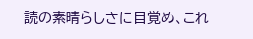読の素晴らしさに目覚め、これ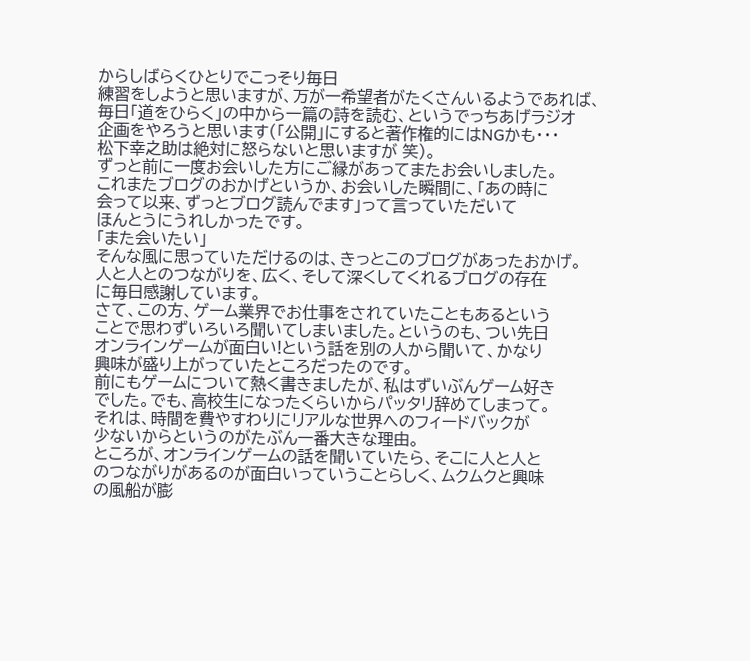からしばらくひとりでこっそり毎日
練習をしようと思いますが、万が一希望者がたくさんいるようであれば、
毎日「道をひらく」の中から一篇の詩を読む、というでっちあげラジオ
企画をやろうと思います(「公開」にすると著作権的にはNGかも・・・
松下幸之助は絶対に怒らないと思いますが 笑)。
ずっと前に一度お会いした方にご縁があってまたお会いしました。
これまたブログのおかげというか、お会いした瞬間に、「あの時に
会って以来、ずっとブログ読んでます」って言っていただいて
ほんとうにうれしかったです。
「また会いたい」
そんな風に思っていただけるのは、きっとこのブログがあったおかげ。
人と人とのつながりを、広く、そして深くしてくれるブログの存在
に毎日感謝しています。
さて、この方、ゲーム業界でお仕事をされていたこともあるという
ことで思わずいろいろ聞いてしまいました。というのも、つい先日
オンラインゲームが面白い!という話を別の人から聞いて、かなり
興味が盛り上がっていたところだったのです。
前にもゲームについて熱く書きましたが、私はずいぶんゲーム好き
でした。でも、高校生になったくらいからパッタリ辞めてしまって。
それは、時間を費やすわりにリアルな世界へのフィードバックが
少ないからというのがたぶん一番大きな理由。
ところが、オンラインゲームの話を聞いていたら、そこに人と人と
のつながりがあるのが面白いっていうことらしく、ムクムクと興味
の風船が膨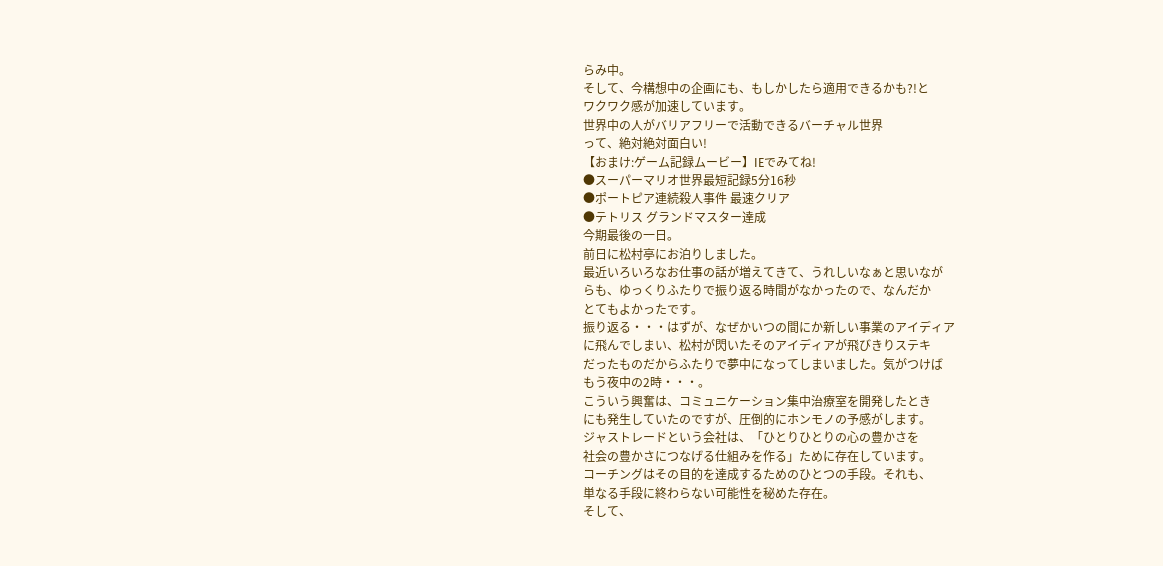らみ中。
そして、今構想中の企画にも、もしかしたら適用できるかも?!と
ワクワク感が加速しています。
世界中の人がバリアフリーで活動できるバーチャル世界
って、絶対絶対面白い!
【おまけ:ゲーム記録ムービー】IEでみてね!
●スーパーマリオ世界最短記録5分16秒
●ポートピア連続殺人事件 最速クリア
●テトリス グランドマスター達成
今期最後の一日。
前日に松村亭にお泊りしました。
最近いろいろなお仕事の話が増えてきて、うれしいなぁと思いなが
らも、ゆっくりふたりで振り返る時間がなかったので、なんだか
とてもよかったです。
振り返る・・・はずが、なぜかいつの間にか新しい事業のアイディア
に飛んでしまい、松村が閃いたそのアイディアが飛びきりステキ
だったものだからふたりで夢中になってしまいました。気がつけば
もう夜中の2時・・・。
こういう興奮は、コミュニケーション集中治療室を開発したとき
にも発生していたのですが、圧倒的にホンモノの予感がします。
ジャストレードという会社は、「ひとりひとりの心の豊かさを
社会の豊かさにつなげる仕組みを作る」ために存在しています。
コーチングはその目的を達成するためのひとつの手段。それも、
単なる手段に終わらない可能性を秘めた存在。
そして、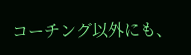コーチング以外にも、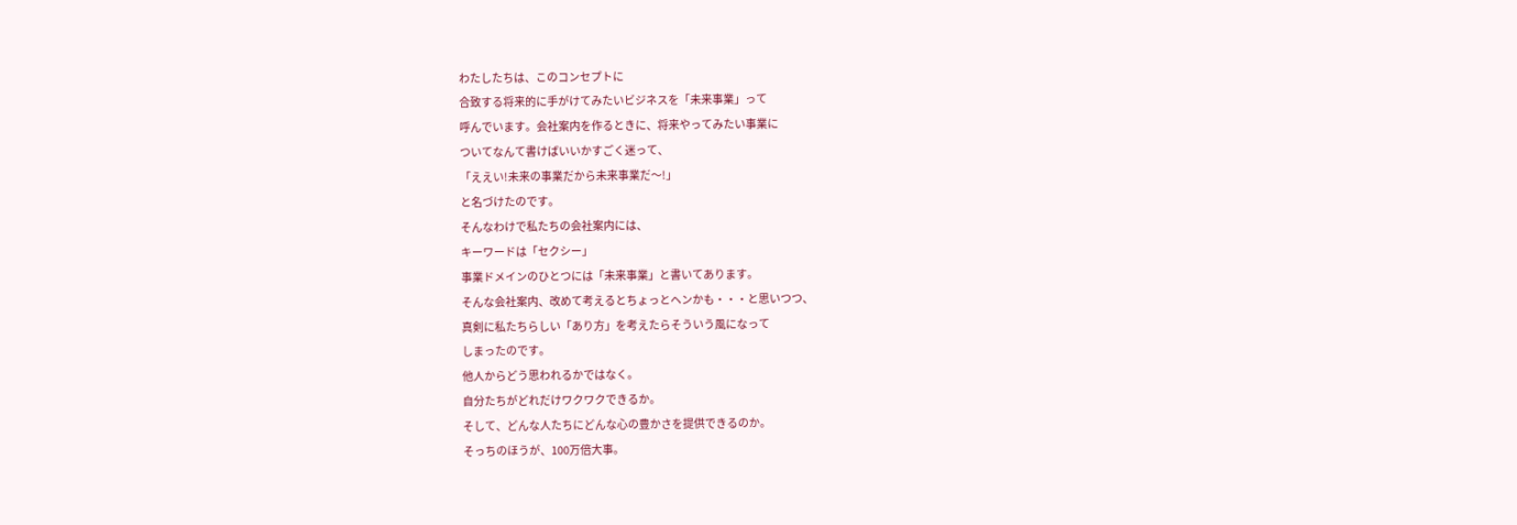わたしたちは、このコンセプトに
合致する将来的に手がけてみたいビジネスを「未来事業」って
呼んでいます。会社案内を作るときに、将来やってみたい事業に
ついてなんて書けばいいかすごく迷って、
「ええい!未来の事業だから未来事業だ〜!」
と名づけたのです。
そんなわけで私たちの会社案内には、
キーワードは「セクシー」
事業ドメインのひとつには「未来事業」と書いてあります。
そんな会社案内、改めて考えるとちょっとヘンかも・・・と思いつつ、
真剣に私たちらしい「あり方」を考えたらそういう風になって
しまったのです。
他人からどう思われるかではなく。
自分たちがどれだけワクワクできるか。
そして、どんな人たちにどんな心の豊かさを提供できるのか。
そっちのほうが、100万倍大事。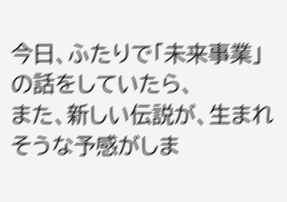今日、ふたりで「未来事業」の話をしていたら、
また、新しい伝説が、生まれそうな予感がしま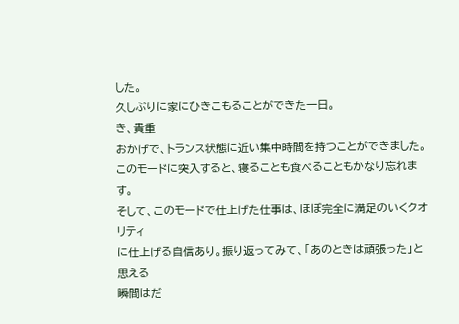した。
久しぶりに家にひきこもることができた一日。
き、貴重
おかげで、トランス状態に近い集中時間を持つことができました。
このモードに突入すると、寝ることも食べることもかなり忘れます。
そして、このモードで仕上げた仕事は、ほぼ完全に満足のいくクオリティ
に仕上げる自信あり。振り返ってみて、「あのときは頑張った」と思える
瞬間はだ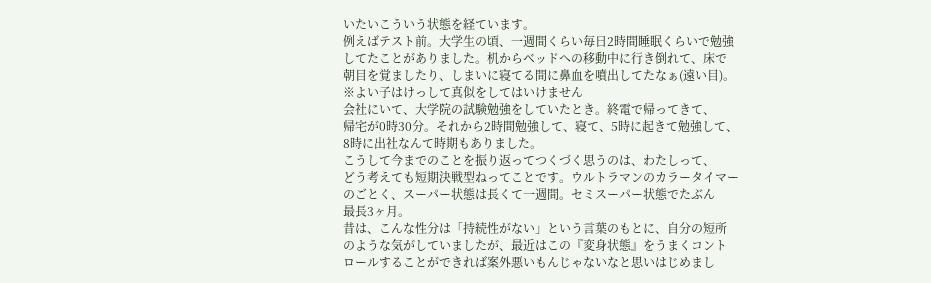いたいこういう状態を経ています。
例えばテスト前。大学生の頃、一週間くらい毎日2時間睡眠くらいで勉強
してたことがありました。机からベッドへの移動中に行き倒れて、床で
朝目を覚ましたり、しまいに寝てる間に鼻血を噴出してたなぁ(遠い目)。
※よい子はけっして真似をしてはいけません
会社にいて、大学院の試験勉強をしていたとき。終電で帰ってきて、
帰宅が0時30分。それから2時間勉強して、寝て、5時に起きて勉強して、
8時に出社なんて時期もありました。
こうして今までのことを振り返ってつくづく思うのは、わたしって、
どう考えても短期決戦型ねってことです。ウルトラマンのカラータイマー
のごとく、スーパー状態は長くて一週間。セミスーパー状態でたぶん
最長3ヶ月。
昔は、こんな性分は「持続性がない」という言葉のもとに、自分の短所
のような気がしていましたが、最近はこの『変身状態』をうまくコント
ロールすることができれば案外悪いもんじゃないなと思いはじめまし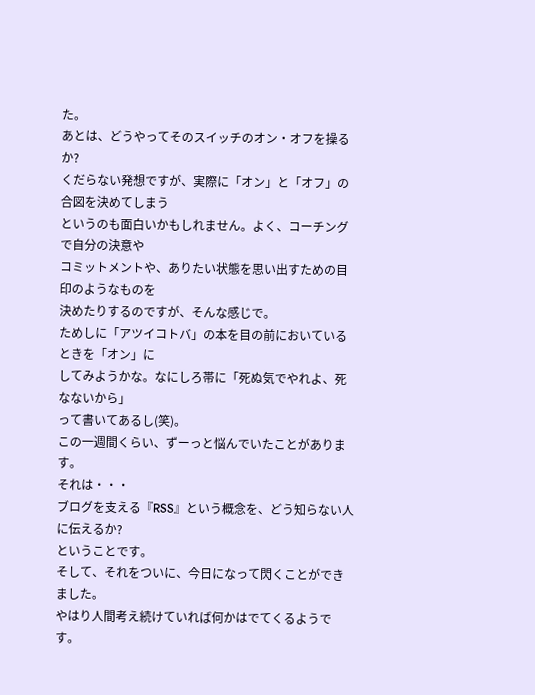た。
あとは、どうやってそのスイッチのオン・オフを操るか?
くだらない発想ですが、実際に「オン」と「オフ」の合図を決めてしまう
というのも面白いかもしれません。よく、コーチングで自分の決意や
コミットメントや、ありたい状態を思い出すための目印のようなものを
決めたりするのですが、そんな感じで。
ためしに「アツイコトバ」の本を目の前においているときを「オン」に
してみようかな。なにしろ帯に「死ぬ気でやれよ、死なないから」
って書いてあるし(笑)。
この一週間くらい、ずーっと悩んでいたことがあります。
それは・・・
ブログを支える『RSS』という概念を、どう知らない人に伝えるか?
ということです。
そして、それをついに、今日になって閃くことができました。
やはり人間考え続けていれば何かはでてくるようです。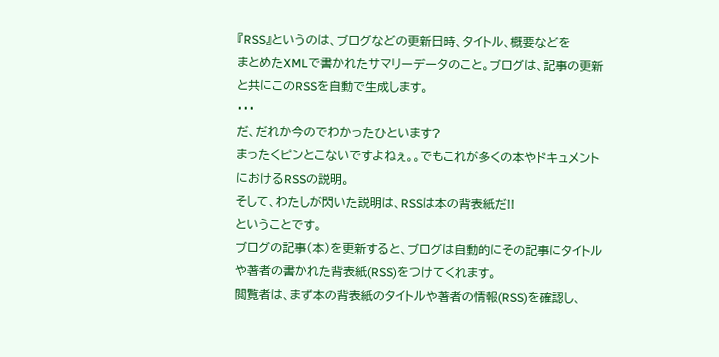『RSS』というのは、ブログなどの更新日時、タイトル、概要などを
まとめたXMLで書かれたサマリーデータのこと。ブログは、記事の更新
と共にこのRSSを自動で生成します。
・・・
だ、だれか今のでわかったひといます?
まったくピンとこないですよねぇ。。でもこれが多くの本やドキュメント
におけるRSSの説明。
そして、わたしが閃いた説明は、RSSは本の背表紙だ!!
ということです。
ブログの記事(本)を更新すると、ブログは自動的にその記事にタイトル
や著者の書かれた背表紙(RSS)をつけてくれます。
閲覧者は、まず本の背表紙のタイトルや著者の情報(RSS)を確認し、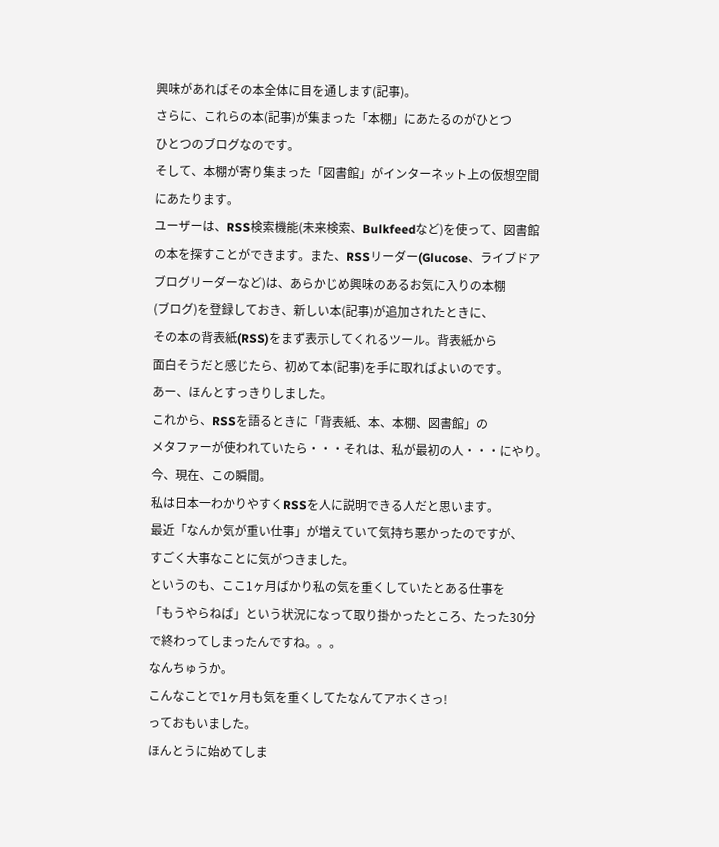興味があればその本全体に目を通します(記事)。
さらに、これらの本(記事)が集まった「本棚」にあたるのがひとつ
ひとつのブログなのです。
そして、本棚が寄り集まった「図書館」がインターネット上の仮想空間
にあたります。
ユーザーは、RSS検索機能(未来検索、Bulkfeedなど)を使って、図書館
の本を探すことができます。また、RSSリーダー(Glucose、ライブドア
ブログリーダーなど)は、あらかじめ興味のあるお気に入りの本棚
(ブログ)を登録しておき、新しい本(記事)が追加されたときに、
その本の背表紙(RSS)をまず表示してくれるツール。背表紙から
面白そうだと感じたら、初めて本(記事)を手に取ればよいのです。
あー、ほんとすっきりしました。
これから、RSSを語るときに「背表紙、本、本棚、図書館」の
メタファーが使われていたら・・・それは、私が最初の人・・・にやり。
今、現在、この瞬間。
私は日本一わかりやすくRSSを人に説明できる人だと思います。
最近「なんか気が重い仕事」が増えていて気持ち悪かったのですが、
すごく大事なことに気がつきました。
というのも、ここ1ヶ月ばかり私の気を重くしていたとある仕事を
「もうやらねば」という状況になって取り掛かったところ、たった30分
で終わってしまったんですね。。。
なんちゅうか。
こんなことで1ヶ月も気を重くしてたなんてアホくさっ!
っておもいました。
ほんとうに始めてしま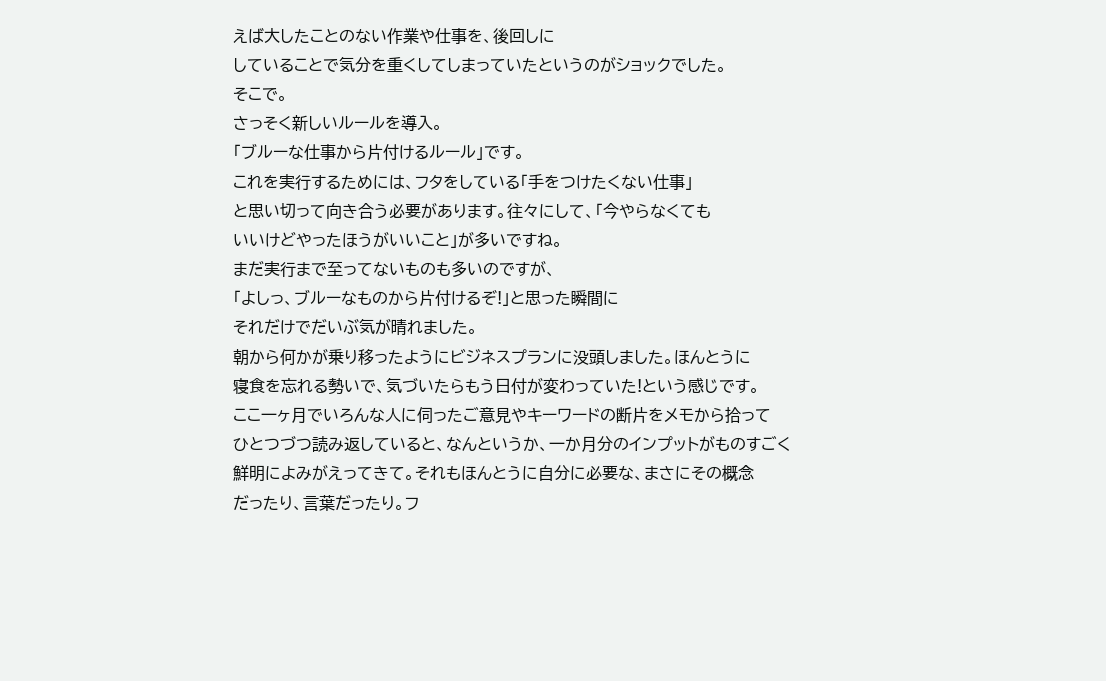えば大したことのない作業や仕事を、後回しに
していることで気分を重くしてしまっていたというのがショックでした。
そこで。
さっそく新しいルールを導入。
「ブルーな仕事から片付けるルール」です。
これを実行するためには、フタをしている「手をつけたくない仕事」
と思い切って向き合う必要があります。往々にして、「今やらなくても
いいけどやったほうがいいこと」が多いですね。
まだ実行まで至ってないものも多いのですが、
「よしっ、ブルーなものから片付けるぞ!」と思った瞬間に
それだけでだいぶ気が晴れました。
朝から何かが乗り移ったようにビジネスプランに没頭しました。ほんとうに
寝食を忘れる勢いで、気づいたらもう日付が変わっていた!という感じです。
ここ一ヶ月でいろんな人に伺ったご意見やキーワードの断片をメモから拾って
ひとつづつ読み返していると、なんというか、一か月分のインプットがものすごく
鮮明によみがえってきて。それもほんとうに自分に必要な、まさにその概念
だったり、言葉だったり。フ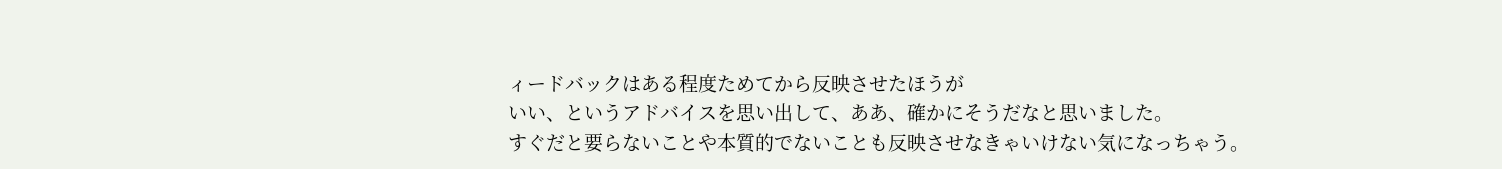ィードバックはある程度ためてから反映させたほうが
いい、というアドバイスを思い出して、ああ、確かにそうだなと思いました。
すぐだと要らないことや本質的でないことも反映させなきゃいけない気になっちゃう。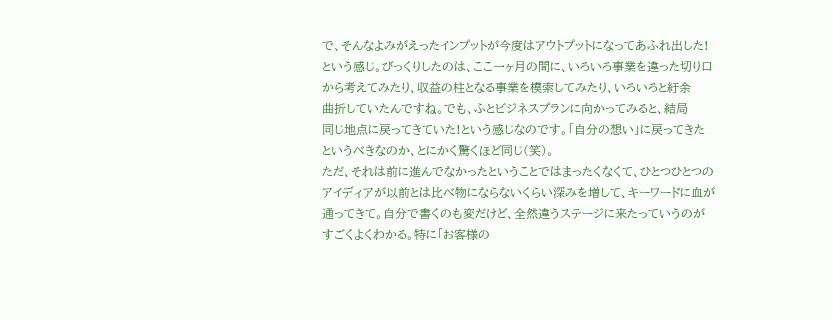で、そんなよみがえったインプットが今度はアウトプットになってあふれ出した!
という感じ。びっくりしたのは、ここ一ヶ月の間に、いろいろ事業を違った切り口
から考えてみたり、収益の柱となる事業を模索してみたり、いろいろと紆余
曲折していたんですね。でも、ふとビジネスプランに向かってみると、結局
同じ地点に戻ってきていた!という感じなのです。「自分の想い」に戻ってきた
というべきなのか、とにかく驚くほど同じ(笑)。
ただ、それは前に進んでなかったということではまったくなくて、ひとつひとつの
アイディアが以前とは比べ物にならないくらい深みを増して、キーワードに血が
通ってきて。自分で書くのも変だけど、全然違うステージに来たっていうのが
すごくよくわかる。特に「お客様の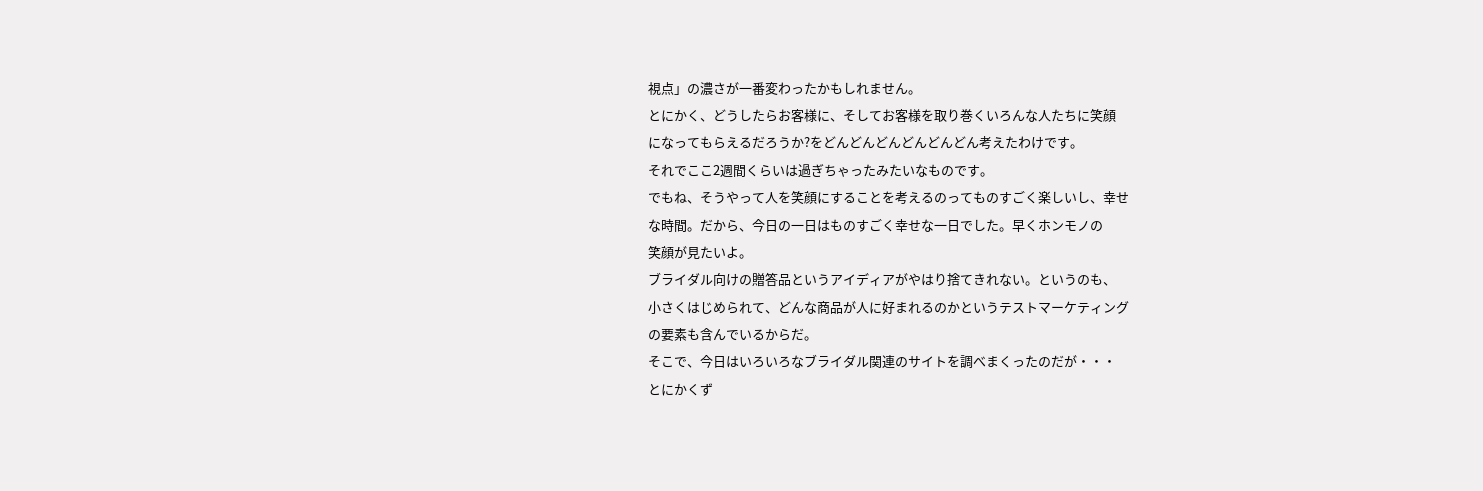視点」の濃さが一番変わったかもしれません。
とにかく、どうしたらお客様に、そしてお客様を取り巻くいろんな人たちに笑顔
になってもらえるだろうか?をどんどんどんどんどんどん考えたわけです。
それでここ2週間くらいは過ぎちゃったみたいなものです。
でもね、そうやって人を笑顔にすることを考えるのってものすごく楽しいし、幸せ
な時間。だから、今日の一日はものすごく幸せな一日でした。早くホンモノの
笑顔が見たいよ。
ブライダル向けの贈答品というアイディアがやはり捨てきれない。というのも、
小さくはじめられて、どんな商品が人に好まれるのかというテストマーケティング
の要素も含んでいるからだ。
そこで、今日はいろいろなブライダル関連のサイトを調べまくったのだが・・・
とにかくず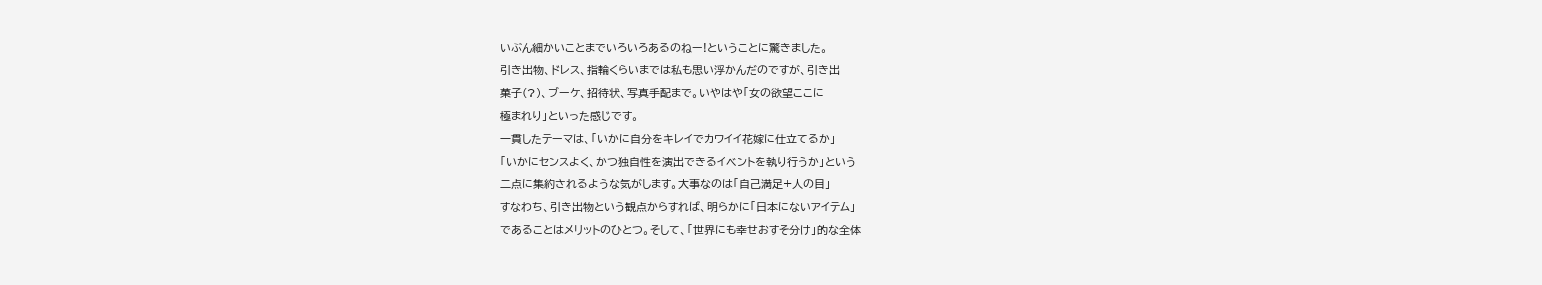いぶん細かいことまでいろいろあるのねー!ということに驚きました。
引き出物、ドレス、指輪くらいまでは私も思い浮かんだのですが、引き出
菓子(?)、ブーケ、招待状、写真手配まで。いやはや「女の欲望ここに
極まれり」といった感じです。
一貫したテーマは、「いかに自分をキレイでカワイイ花嫁に仕立てるか」
「いかにセンスよく、かつ独自性を演出できるイベントを執り行うか」という
二点に集約されるような気がします。大事なのは「自己満足+人の目」
すなわち、引き出物という観点からすれば、明らかに「日本にないアイテム」
であることはメリットのひとつ。そして、「世界にも幸せおすそ分け」的な全体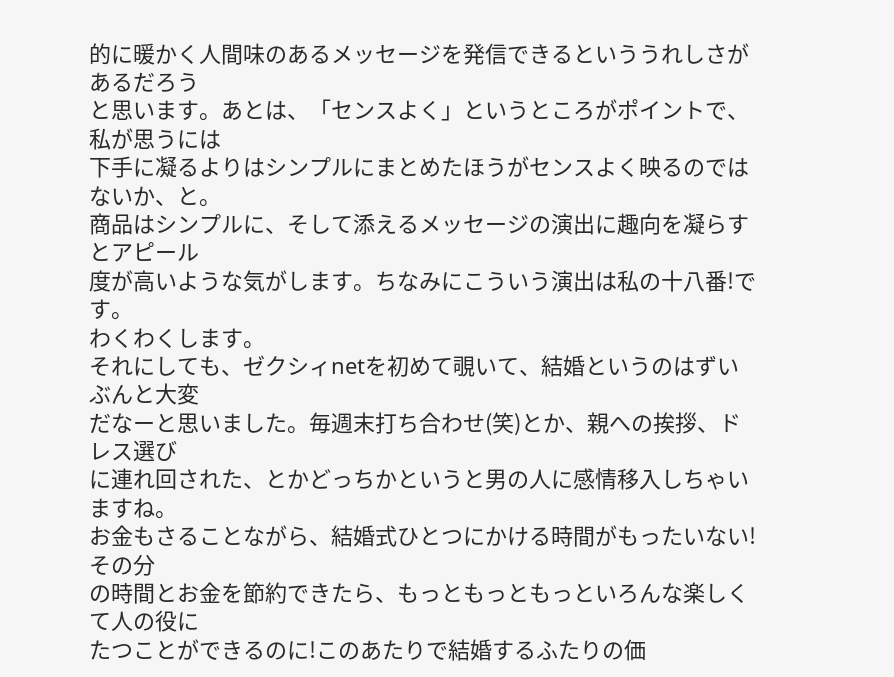的に暖かく人間味のあるメッセージを発信できるといううれしさがあるだろう
と思います。あとは、「センスよく」というところがポイントで、私が思うには
下手に凝るよりはシンプルにまとめたほうがセンスよく映るのではないか、と。
商品はシンプルに、そして添えるメッセージの演出に趣向を凝らすとアピール
度が高いような気がします。ちなみにこういう演出は私の十八番!です。
わくわくします。
それにしても、ゼクシィnetを初めて覗いて、結婚というのはずいぶんと大変
だなーと思いました。毎週末打ち合わせ(笑)とか、親への挨拶、ドレス選び
に連れ回された、とかどっちかというと男の人に感情移入しちゃいますね。
お金もさることながら、結婚式ひとつにかける時間がもったいない!その分
の時間とお金を節約できたら、もっともっともっといろんな楽しくて人の役に
たつことができるのに!このあたりで結婚するふたりの価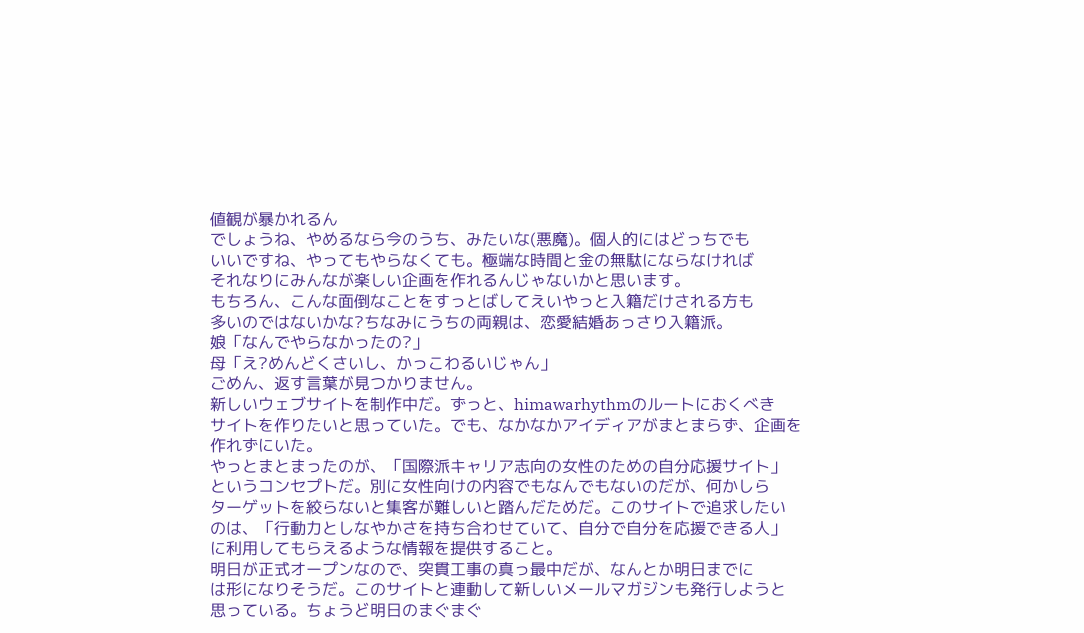値観が暴かれるん
でしょうね、やめるなら今のうち、みたいな(悪魔)。個人的にはどっちでも
いいですね、やってもやらなくても。極端な時間と金の無駄にならなければ
それなりにみんなが楽しい企画を作れるんじゃないかと思います。
もちろん、こんな面倒なことをすっとばしてえいやっと入籍だけされる方も
多いのではないかな?ちなみにうちの両親は、恋愛結婚あっさり入籍派。
娘「なんでやらなかったの?」
母「え?めんどくさいし、かっこわるいじゃん」
ごめん、返す言葉が見つかりません。
新しいウェブサイトを制作中だ。ずっと、himawarhythmのルートにおくべき
サイトを作りたいと思っていた。でも、なかなかアイディアがまとまらず、企画を
作れずにいた。
やっとまとまったのが、「国際派キャリア志向の女性のための自分応援サイト」
というコンセプトだ。別に女性向けの内容でもなんでもないのだが、何かしら
ターゲットを絞らないと集客が難しいと踏んだためだ。このサイトで追求したい
のは、「行動力としなやかさを持ち合わせていて、自分で自分を応援できる人」
に利用してもらえるような情報を提供すること。
明日が正式オープンなので、突貫工事の真っ最中だが、なんとか明日までに
は形になりそうだ。このサイトと連動して新しいメールマガジンも発行しようと
思っている。ちょうど明日のまぐまぐ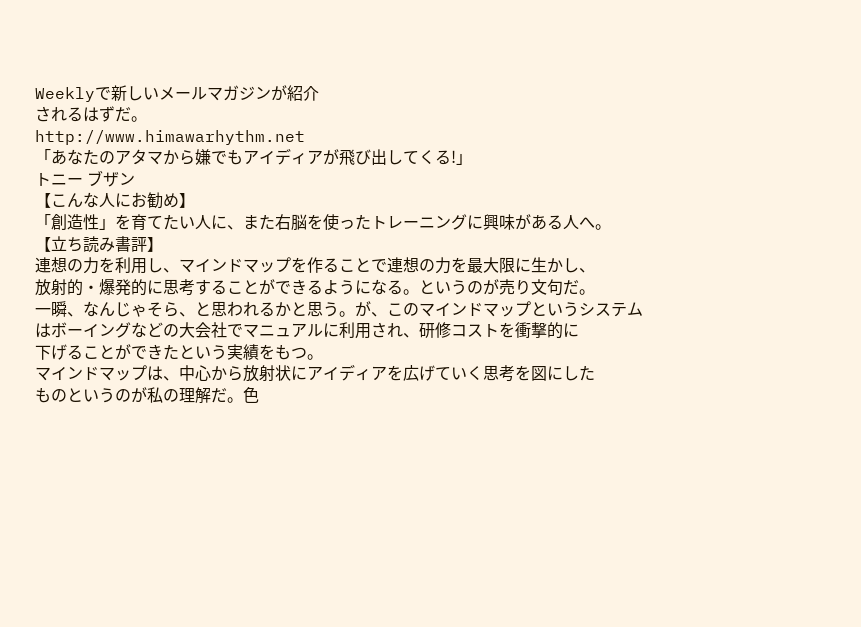Weeklyで新しいメールマガジンが紹介
されるはずだ。
http://www.himawarhythm.net
「あなたのアタマから嫌でもアイディアが飛び出してくる!」
トニー ブザン
【こんな人にお勧め】
「創造性」を育てたい人に、また右脳を使ったトレーニングに興味がある人へ。
【立ち読み書評】
連想の力を利用し、マインドマップを作ることで連想の力を最大限に生かし、
放射的・爆発的に思考することができるようになる。というのが売り文句だ。
一瞬、なんじゃそら、と思われるかと思う。が、このマインドマップというシステム
はボーイングなどの大会社でマニュアルに利用され、研修コストを衝撃的に
下げることができたという実績をもつ。
マインドマップは、中心から放射状にアイディアを広げていく思考を図にした
ものというのが私の理解だ。色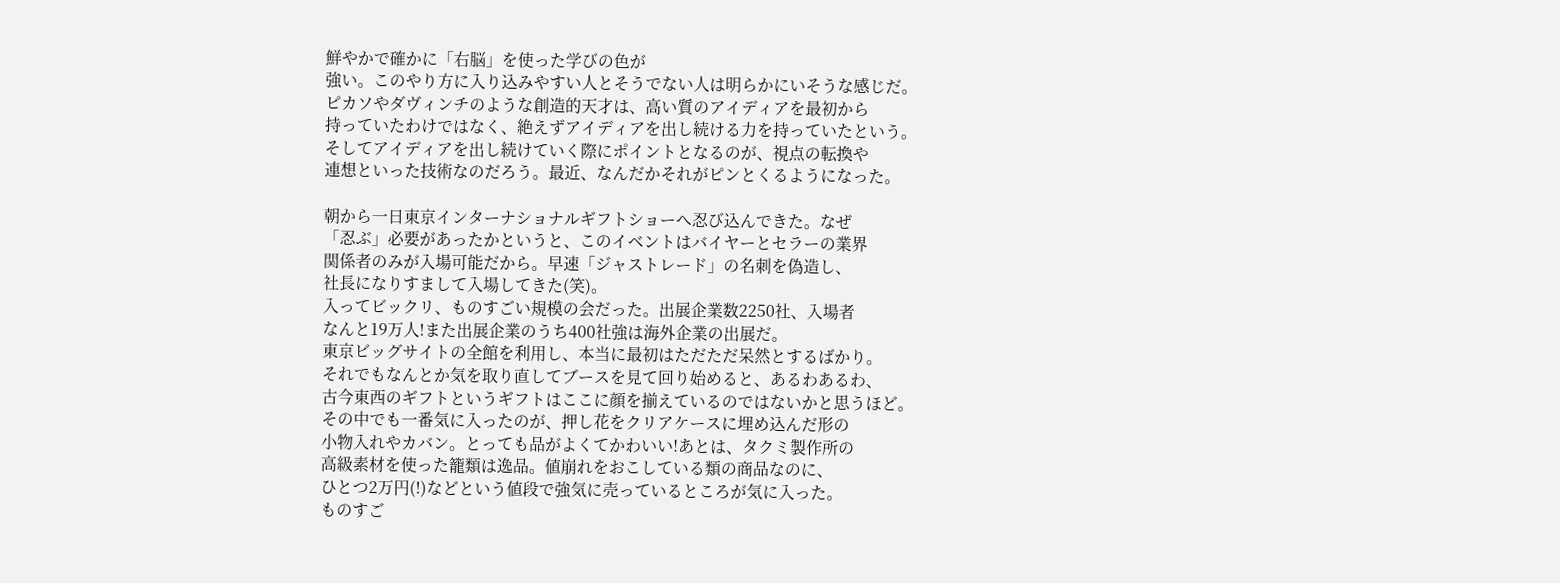鮮やかで確かに「右脳」を使った学びの色が
強い。このやり方に入り込みやすい人とそうでない人は明らかにいそうな感じだ。
ピカソやダヴィンチのような創造的天才は、高い質のアイディアを最初から
持っていたわけではなく、絶えずアイディアを出し続ける力を持っていたという。
そしてアイディアを出し続けていく際にポイントとなるのが、視点の転換や
連想といった技術なのだろう。最近、なんだかそれがピンとくるようになった。

朝から一日東京インターナショナルギフトショーへ忍び込んできた。なぜ
「忍ぶ」必要があったかというと、このイベントはバイヤーとセラーの業界
関係者のみが入場可能だから。早速「ジャストレード」の名刺を偽造し、
社長になりすまして入場してきた(笑)。
入ってビックリ、ものすごい規模の会だった。出展企業数2250社、入場者
なんと19万人!また出展企業のうち400社強は海外企業の出展だ。
東京ビッグサイトの全館を利用し、本当に最初はただただ呆然とするばかり。
それでもなんとか気を取り直してブースを見て回り始めると、あるわあるわ、
古今東西のギフトというギフトはここに顔を揃えているのではないかと思うほど。
その中でも一番気に入ったのが、押し花をクリアケースに埋め込んだ形の
小物入れやカバン。とっても品がよくてかわいい!あとは、タクミ製作所の
高級素材を使った籠類は逸品。値崩れをおこしている類の商品なのに、
ひとつ2万円(!)などという値段で強気に売っているところが気に入った。
ものすご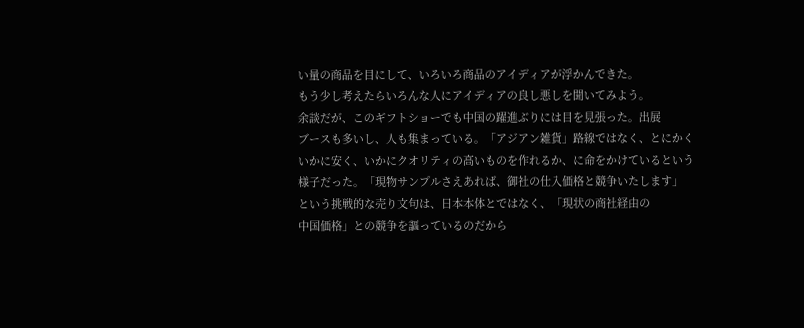い量の商品を目にして、いろいろ商品のアイディアが浮かんできた。
もう少し考えたらいろんな人にアイディアの良し悪しを聞いてみよう。
余談だが、このギフトショーでも中国の躍進ぶりには目を見張った。出展
ブースも多いし、人も集まっている。「アジアン雑貨」路線ではなく、とにかく
いかに安く、いかにクオリティの高いものを作れるか、に命をかけているという
様子だった。「現物サンプルさえあれば、御社の仕入価格と競争いたします」
という挑戦的な売り文句は、日本本体とではなく、「現状の商社経由の
中国価格」との競争を謳っているのだから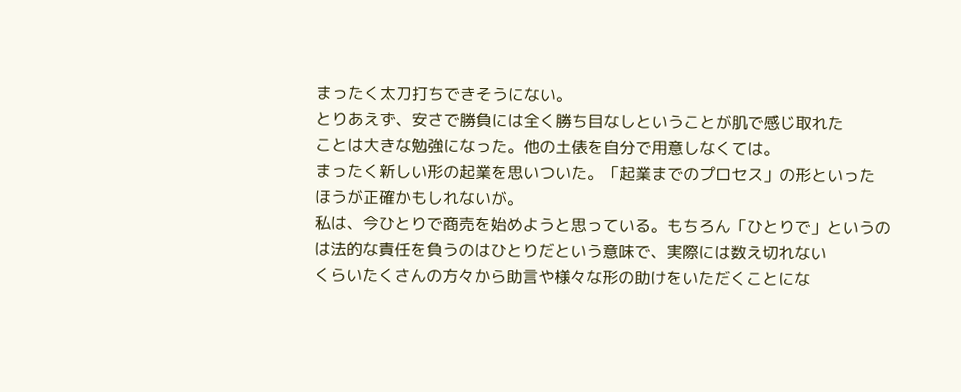まったく太刀打ちできそうにない。
とりあえず、安さで勝負には全く勝ち目なしということが肌で感じ取れた
ことは大きな勉強になった。他の土俵を自分で用意しなくては。
まったく新しい形の起業を思いついた。「起業までのプロセス」の形といった
ほうが正確かもしれないが。
私は、今ひとりで商売を始めようと思っている。もちろん「ひとりで」というの
は法的な責任を負うのはひとりだという意味で、実際には数え切れない
くらいたくさんの方々から助言や様々な形の助けをいただくことにな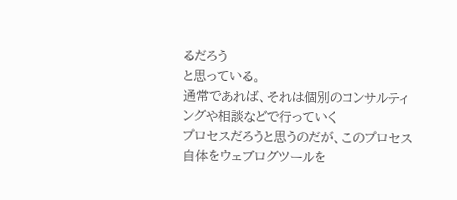るだろう
と思っている。
通常であれば、それは個別のコンサルティングや相談などで行っていく
プロセスだろうと思うのだが、このプロセス自体をウェブログツールを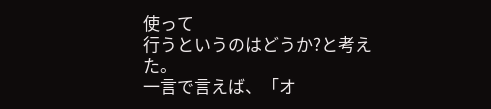使って
行うというのはどうか?と考えた。
一言で言えば、「オ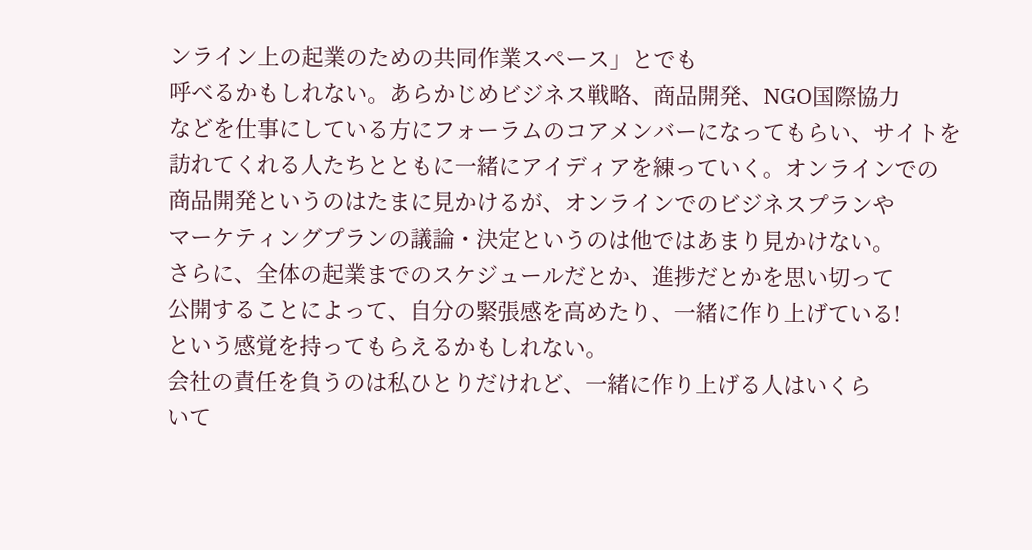ンライン上の起業のための共同作業スペース」とでも
呼べるかもしれない。あらかじめビジネス戦略、商品開発、NGO国際協力
などを仕事にしている方にフォーラムのコアメンバーになってもらい、サイトを
訪れてくれる人たちとともに一緒にアイディアを練っていく。オンラインでの
商品開発というのはたまに見かけるが、オンラインでのビジネスプランや
マーケティングプランの議論・決定というのは他ではあまり見かけない。
さらに、全体の起業までのスケジュールだとか、進捗だとかを思い切って
公開することによって、自分の緊張感を高めたり、一緒に作り上げている!
という感覚を持ってもらえるかもしれない。
会社の責任を負うのは私ひとりだけれど、一緒に作り上げる人はいくら
いて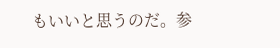もいいと思うのだ。参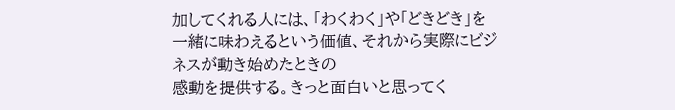加してくれる人には、「わくわく」や「どきどき」を
一緒に味わえるという価値、それから実際にビジネスが動き始めたときの
感動を提供する。きっと面白いと思ってく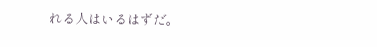れる人はいるはずだ。